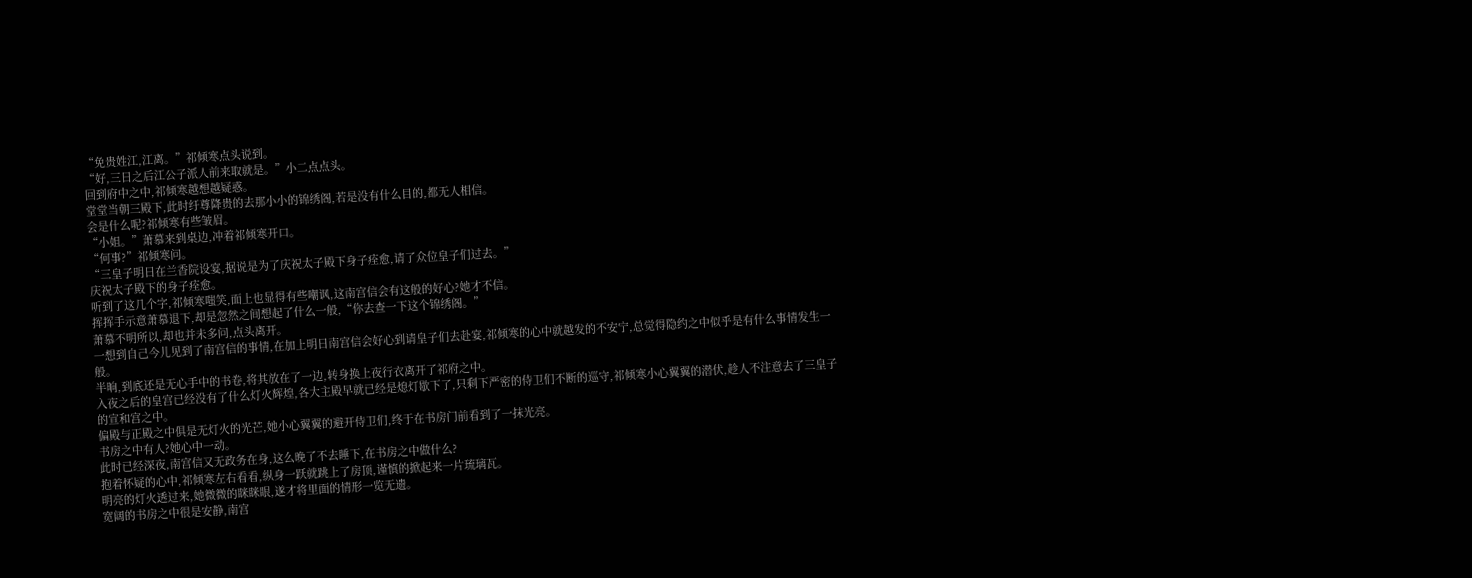“免贵姓江,江离。”祁倾寒点头说到。
“好,三日之后江公子派人前来取就是。”小二点点头。
回到府中之中,祁倾寒越想越疑惑。
堂堂当朝三殿下,此时纡尊降贵的去那小小的锦绣阁,若是没有什么目的,都无人相信。
会是什么呢?祁倾寒有些皱眉。
“小姐。”萧慕来到桌边,冲着祁倾寒开口。
“何事?”祁倾寒问。
“三皇子明日在兰香院设宴,据说是为了庆祝太子殿下身子痊愈,请了众位皇子们过去。”
庆祝太子殿下的身子痊愈。
听到了这几个字,祁倾寒嗤笑,面上也显得有些嘲讽,这南宫信会有这般的好心?她才不信。
挥挥手示意萧慕退下,却是忽然之间想起了什么一般,“你去查一下这个锦绣阁。”
萧慕不明所以,却也并未多问,点头离开。
一想到自己今儿见到了南宫信的事情,在加上明日南宫信会好心到请皇子们去赴宴,祁倾寒的心中就越发的不安宁,总觉得隐约之中似乎是有什么事情发生一般。
半晌,到底还是无心手中的书卷,将其放在了一边,转身换上夜行衣离开了祁府之中。
入夜之后的皇宫已经没有了什么灯火辉煌,各大主殿早就已经是熄灯歇下了,只剩下严密的侍卫们不断的巡守,祁倾寒小心翼翼的潜伏,趁人不注意去了三皇子的宣和宫之中。
偏殿与正殿之中俱是无灯火的光芒,她小心翼翼的避开侍卫们,终于在书房门前看到了一抹光亮。
书房之中有人?她心中一动。
此时已经深夜,南宫信又无政务在身,这么晚了不去睡下,在书房之中做什么?
抱着怀疑的心中,祁倾寒左右看看,纵身一跃就跳上了房顶,谨慎的掀起来一片琉璃瓦。
明亮的灯火透过来,她微微的眯眯眼,遂才将里面的情形一览无遗。
宽阔的书房之中很是安静,南宫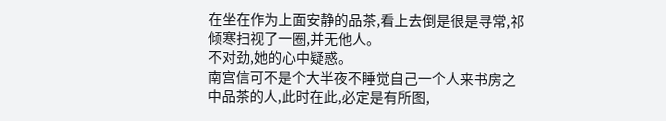在坐在作为上面安静的品茶,看上去倒是很是寻常,祁倾寒扫视了一圈,并无他人。
不对劲,她的心中疑惑。
南宫信可不是个大半夜不睡觉自己一个人来书房之中品茶的人,此时在此,必定是有所图,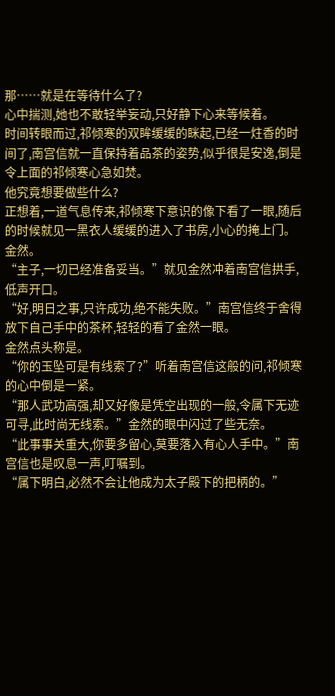那……就是在等待什么了?
心中揣测,她也不敢轻举妄动,只好静下心来等候着。
时间转眼而过,祁倾寒的双眸缓缓的眯起,已经一炷香的时间了,南宫信就一直保持着品茶的姿势,似乎很是安逸,倒是令上面的祁倾寒心急如焚。
他究竟想要做些什么?
正想着,一道气息传来,祁倾寒下意识的像下看了一眼,随后的时候就见一黑衣人缓缓的进入了书房,小心的掩上门。
金然。
“主子,一切已经准备妥当。”就见金然冲着南宫信拱手,低声开口。
“好,明日之事,只许成功,绝不能失败。”南宫信终于舍得放下自己手中的茶杯,轻轻的看了金然一眼。
金然点头称是。
“你的玉坠可是有线索了?”听着南宫信这般的问,祁倾寒的心中倒是一紧。
“那人武功高强,却又好像是凭空出现的一般,令属下无迹可寻,此时尚无线索。”金然的眼中闪过了些无奈。
“此事事关重大,你要多留心,莫要落入有心人手中。”南宫信也是叹息一声,叮嘱到。
“属下明白,必然不会让他成为太子殿下的把柄的。”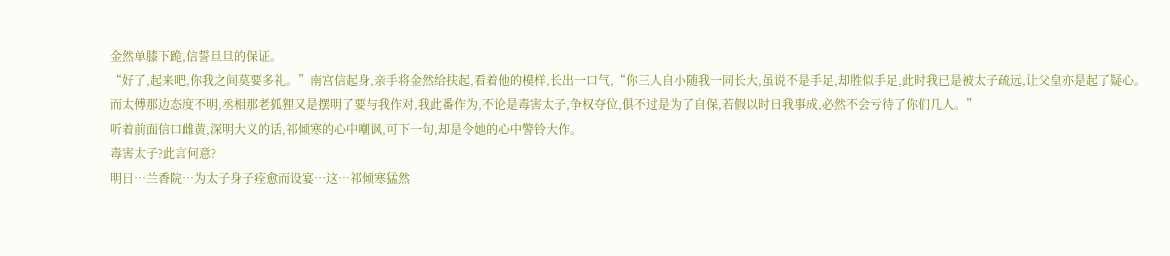金然单膝下跪,信誓旦旦的保证。
“好了,起来吧,你我之间莫要多礼。”南宫信起身,亲手将金然给扶起,看着他的模样,长出一口气,“你三人自小随我一同长大,虽说不是手足,却胜似手足,此时我已是被太子疏远,让父皇亦是起了疑心。
而太傅那边态度不明,丞相那老狐狸又是摆明了要与我作对,我此番作为,不论是毒害太子,争权夺位,俱不过是为了自保,若假以时日我事成,必然不会亏待了你们几人。”
听着前面信口雌黄,深明大义的话,祁倾寒的心中嘲讽,可下一句,却是令她的心中警铃大作。
毒害太子?此言何意?
明日…兰香院…为太子身子痊愈而设宴…这…祁倾寒猛然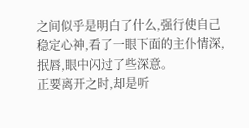之间似乎是明白了什么,强行使自己稳定心神,看了一眼下面的主仆情深,抿唇,眼中闪过了些深意。
正要离开之时,却是听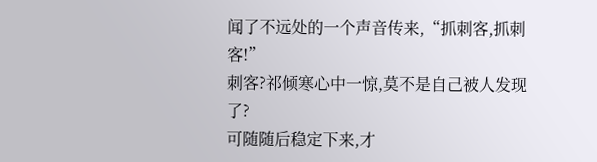闻了不远处的一个声音传来,“抓刺客,抓刺客!”
刺客?祁倾寒心中一惊,莫不是自己被人发现了?
可随随后稳定下来,才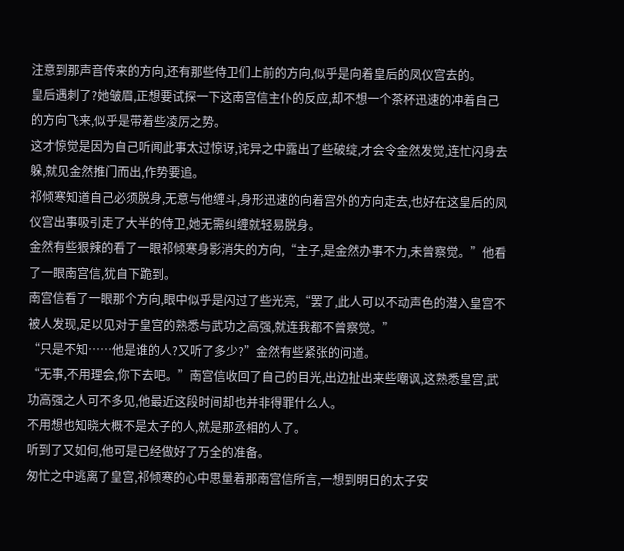注意到那声音传来的方向,还有那些侍卫们上前的方向,似乎是向着皇后的凤仪宫去的。
皇后遇刺了?她皱眉,正想要试探一下这南宫信主仆的反应,却不想一个茶杯迅速的冲着自己的方向飞来,似乎是带着些凌厉之势。
这才惊觉是因为自己听闻此事太过惊讶,诧异之中露出了些破绽,才会令金然发觉,连忙闪身去躲,就见金然推门而出,作势要追。
祁倾寒知道自己必须脱身,无意与他缠斗,身形迅速的向着宫外的方向走去,也好在这皇后的凤仪宫出事吸引走了大半的侍卫,她无需纠缠就轻易脱身。
金然有些狠辣的看了一眼祁倾寒身影消失的方向,“主子,是金然办事不力,未曾察觉。”他看了一眼南宫信,犹自下跪到。
南宫信看了一眼那个方向,眼中似乎是闪过了些光亮,“罢了,此人可以不动声色的潜入皇宫不被人发现,足以见对于皇宫的熟悉与武功之高强,就连我都不曾察觉。”
“只是不知……他是谁的人?又听了多少?”金然有些紧张的问道。
“无事,不用理会,你下去吧。”南宫信收回了自己的目光,出边扯出来些嘲讽,这熟悉皇宫,武功高强之人可不多见,他最近这段时间却也并非得罪什么人。
不用想也知晓大概不是太子的人,就是那丞相的人了。
听到了又如何,他可是已经做好了万全的准备。
匆忙之中逃离了皇宫,祁倾寒的心中思量着那南宫信所言,一想到明日的太子安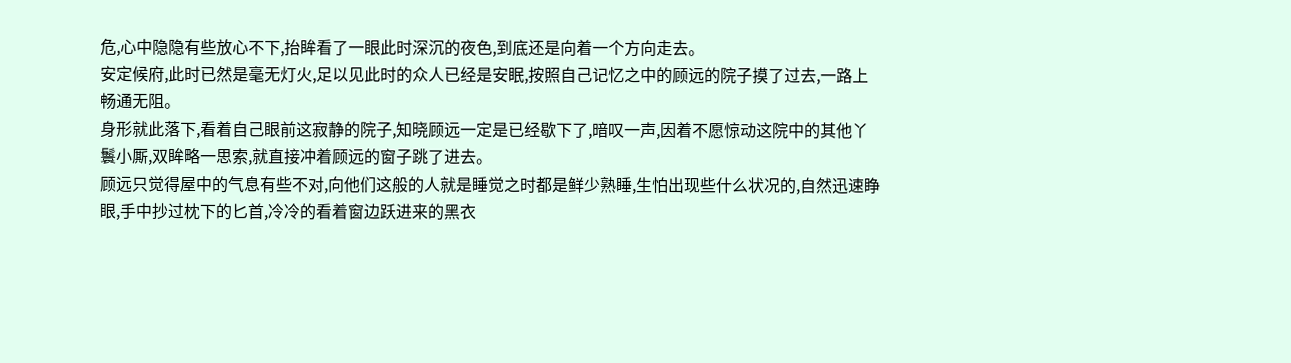危,心中隐隐有些放心不下,抬眸看了一眼此时深沉的夜色,到底还是向着一个方向走去。
安定候府,此时已然是毫无灯火,足以见此时的众人已经是安眠,按照自己记忆之中的顾远的院子摸了过去,一路上畅通无阻。
身形就此落下,看着自己眼前这寂静的院子,知晓顾远一定是已经歇下了,暗叹一声,因着不愿惊动这院中的其他丫鬟小厮,双眸略一思索,就直接冲着顾远的窗子跳了进去。
顾远只觉得屋中的气息有些不对,向他们这般的人就是睡觉之时都是鲜少熟睡,生怕出现些什么状况的,自然迅速睁眼,手中抄过枕下的匕首,冷冷的看着窗边跃进来的黑衣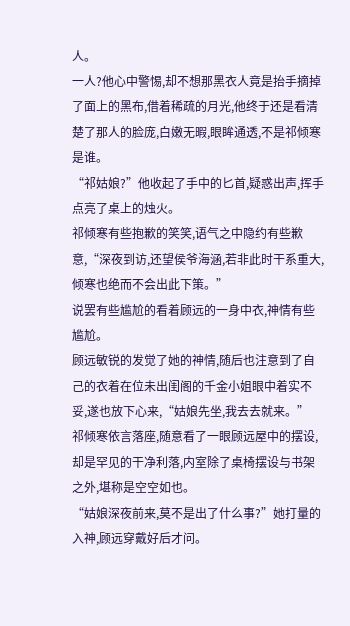人。
一人?他心中警惕,却不想那黑衣人竟是抬手摘掉了面上的黑布,借着稀疏的月光,他终于还是看清楚了那人的脸庞,白嫩无暇,眼眸通透,不是祁倾寒是谁。
“祁姑娘?”他收起了手中的匕首,疑惑出声,挥手点亮了桌上的烛火。
祁倾寒有些抱歉的笑笑,语气之中隐约有些歉意,“深夜到访,还望侯爷海涵,若非此时干系重大,倾寒也绝而不会出此下策。”
说罢有些尴尬的看着顾远的一身中衣,神情有些尴尬。
顾远敏锐的发觉了她的神情,随后也注意到了自己的衣着在位未出闺阁的千金小姐眼中着实不妥,遂也放下心来,“姑娘先坐,我去去就来。”
祁倾寒依言落座,随意看了一眼顾远屋中的摆设,却是罕见的干净利落,内室除了桌椅摆设与书架之外,堪称是空空如也。
“姑娘深夜前来,莫不是出了什么事?”她打量的入神,顾远穿戴好后才问。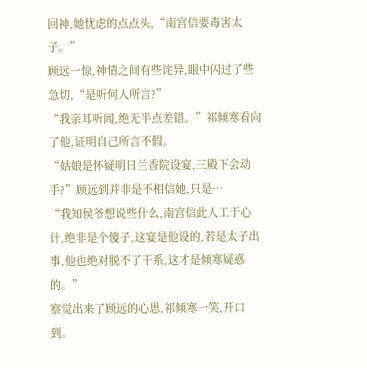回神,她忧虑的点点头,“南宫信要毒害太子。”
顾远一惊,神情之间有些诧异,眼中闪过了些急切,“是听何人所言?”
“我亲耳听闻,绝无半点差错。”祁倾寒看向了他,证明自己所言不假。
“姑娘是怀疑明日兰香院设宴,三殿下会动手?”顾远到并非是不相信她,只是…
“我知侯爷想说些什么,南宫信此人工于心计,绝非是个傻子,这宴是他设的,若是太子出事,他也绝对脱不了干系,这才是倾寒疑惑的。”
察觉出来了顾远的心思,祁倾寒一笑,开口到。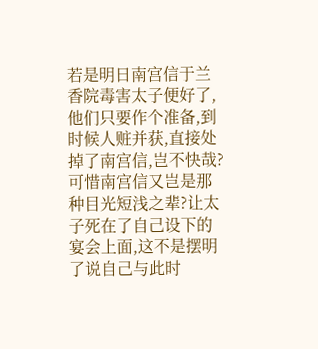若是明日南宫信于兰香院毒害太子便好了,他们只要作个准备,到时候人赃并获,直接处掉了南宫信,岂不快哉?
可惜南宫信又岂是那种目光短浅之辈?让太子死在了自己设下的宴会上面,这不是摆明了说自己与此时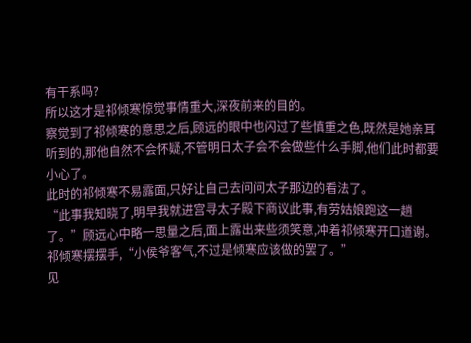有干系吗?
所以这才是祁倾寒惊觉事情重大,深夜前来的目的。
察觉到了祁倾寒的意思之后,顾远的眼中也闪过了些慎重之色,既然是她亲耳听到的,那他自然不会怀疑,不管明日太子会不会做些什么手脚,他们此时都要小心了。
此时的祁倾寒不易露面,只好让自己去问问太子那边的看法了。
“此事我知晓了,明早我就进宫寻太子殿下商议此事,有劳姑娘跑这一趟了。”顾远心中略一思量之后,面上露出来些须笑意,冲着祁倾寒开口道谢。
祁倾寒摆摆手,“小侯爷客气,不过是倾寒应该做的罢了。”
见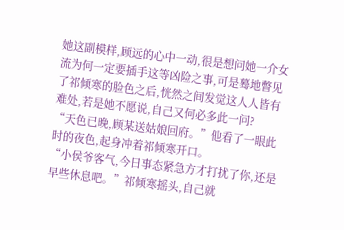她这副模样,顾远的心中一动,很是想问她一介女流为何一定要插手这等凶险之事,可是蓦地瞥见了祁倾寒的脸色之后,恍然之间发觉这人人皆有难处,若是她不愿说,自己又何必多此一问?
“天色已晚,顾某送姑娘回府。”他看了一眼此时的夜色,起身冲着祁倾寒开口。
“小侯爷客气,今日事态紧急方才打扰了你,还是早些休息吧。”祁倾寒摇头,自己就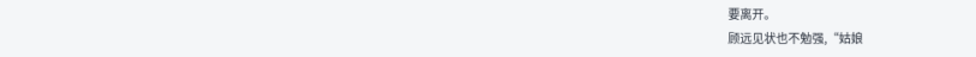要离开。
顾远见状也不勉强,“姑娘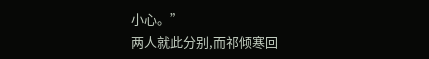小心。”
两人就此分别,而祁倾寒回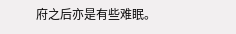府之后亦是有些难眠。